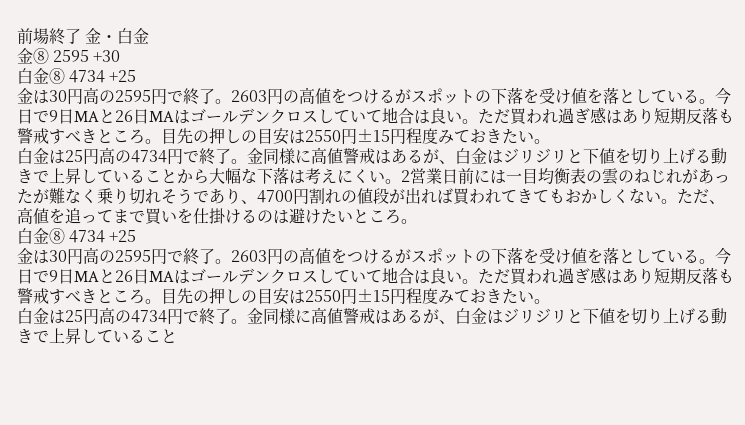前場終了 金・白金
金⑧ 2595 +30
白金⑧ 4734 +25
金は30円高の2595円で終了。2603円の高値をつけるがスポットの下落を受け値を落としている。今日で9日MAと26日MAはゴールデンクロスしていて地合は良い。ただ買われ過ぎ感はあり短期反落も警戒すべきところ。目先の押しの目安は2550円±15円程度みておきたい。
白金は25円高の4734円で終了。金同様に高値警戒はあるが、白金はジリジリと下値を切り上げる動きで上昇していることから大幅な下落は考えにくい。2営業日前には一目均衡表の雲のねじれがあったが難なく乗り切れそうであり、4700円割れの値段が出れば買われてきてもおかしくない。ただ、高値を追ってまで買いを仕掛けるのは避けたいところ。
白金⑧ 4734 +25
金は30円高の2595円で終了。2603円の高値をつけるがスポットの下落を受け値を落としている。今日で9日MAと26日MAはゴールデンクロスしていて地合は良い。ただ買われ過ぎ感はあり短期反落も警戒すべきところ。目先の押しの目安は2550円±15円程度みておきたい。
白金は25円高の4734円で終了。金同様に高値警戒はあるが、白金はジリジリと下値を切り上げる動きで上昇していること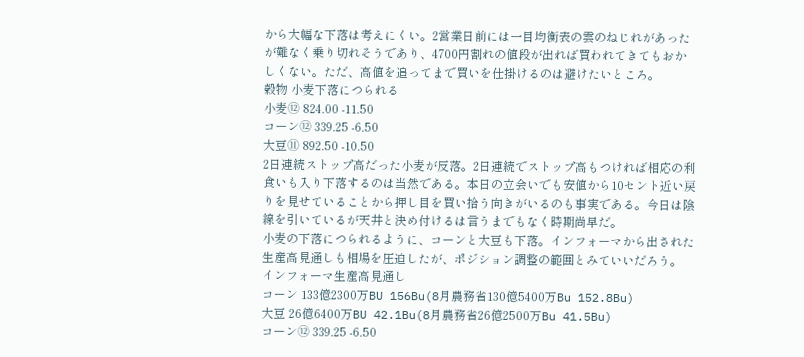から大幅な下落は考えにくい。2営業日前には一目均衡表の雲のねじれがあったが難なく乗り切れそうであり、4700円割れの値段が出れば買われてきてもおかしくない。ただ、高値を追ってまで買いを仕掛けるのは避けたいところ。
穀物 小麦下落につられる
小麦⑫ 824.00 -11.50
コーン⑫ 339.25 -6.50
大豆⑪ 892.50 -10.50
2日連続ストップ高だった小麦が反落。2日連続でストップ高もつければ相応の利食いも入り下落するのは当然である。本日の立会いでも安値から10セント近い戻りを見せていることから押し目を買い拾う向きがいるのも事実である。今日は陰線を引いているが天井と決め付けるは言うまでもなく時期尚早だ。
小麦の下落につられるように、コーンと大豆も下落。インフォーマから出された生産高見通しも相場を圧迫したが、ポジション調整の範囲とみていいだろう。
インフォーマ生産高見通し
コーン 133億2300万BU 156Bu(8月農務省130億5400万Bu 152.8Bu)
大豆 26億6400万BU 42.1Bu(8月農務省26億2500万Bu 41.5Bu)
コーン⑫ 339.25 -6.50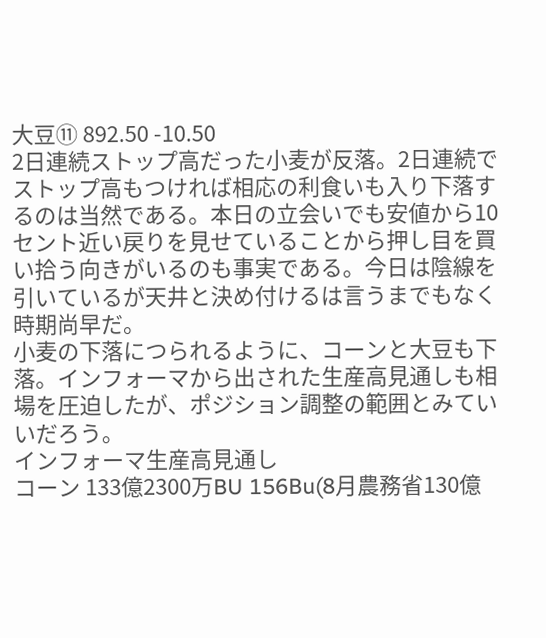大豆⑪ 892.50 -10.50
2日連続ストップ高だった小麦が反落。2日連続でストップ高もつければ相応の利食いも入り下落するのは当然である。本日の立会いでも安値から10セント近い戻りを見せていることから押し目を買い拾う向きがいるのも事実である。今日は陰線を引いているが天井と決め付けるは言うまでもなく時期尚早だ。
小麦の下落につられるように、コーンと大豆も下落。インフォーマから出された生産高見通しも相場を圧迫したが、ポジション調整の範囲とみていいだろう。
インフォーマ生産高見通し
コーン 133億2300万BU 156Bu(8月農務省130億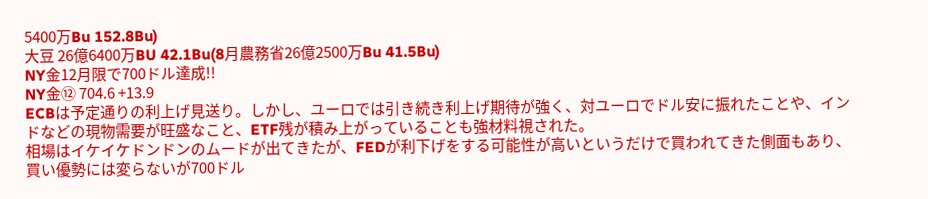5400万Bu 152.8Bu)
大豆 26億6400万BU 42.1Bu(8月農務省26億2500万Bu 41.5Bu)
NY金12月限で700ドル達成!!
NY金⑫ 704.6 +13.9
ECBは予定通りの利上げ見送り。しかし、ユーロでは引き続き利上げ期待が強く、対ユーロでドル安に振れたことや、インドなどの現物需要が旺盛なこと、ETF残が積み上がっていることも強材料視された。
相場はイケイケドンドンのムードが出てきたが、FEDが利下げをする可能性が高いというだけで買われてきた側面もあり、買い優勢には変らないが700ドル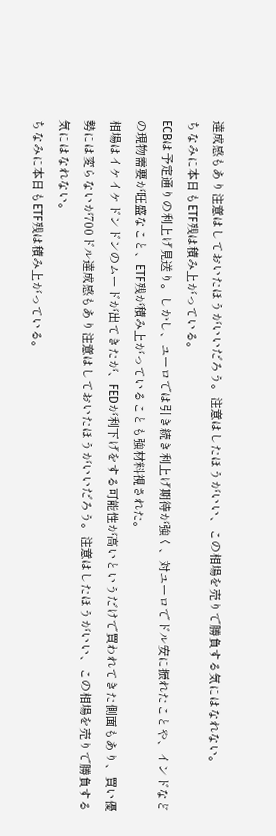達成感もあり注意はしておいたほうがいいだろう。注意はしたほうがいい、この相場を売りで勝負する気にはなれない。
ちなみに本日もETF残は積み上がっている。
ECBは予定通りの利上げ見送り。しかし、ユーロでは引き続き利上げ期待が強く、対ユーロでドル安に振れたことや、インドなどの現物需要が旺盛なこと、ETF残が積み上がっていることも強材料視された。
相場はイケイケドンドンのムードが出てきたが、FEDが利下げをする可能性が高いというだけで買われてきた側面もあり、買い優勢には変らないが700ドル達成感もあり注意はしておいたほうがいいだろう。注意はしたほうがいい、この相場を売りで勝負する気にはなれない。
ちなみに本日もETF残は積み上がっている。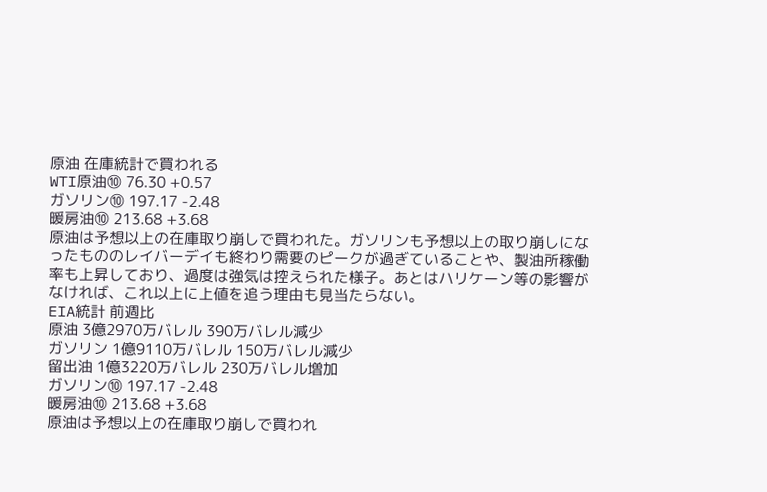原油 在庫統計で買われる
WTI原油⑩ 76.30 +0.57
ガソリン⑩ 197.17 -2.48
暖房油⑩ 213.68 +3.68
原油は予想以上の在庫取り崩しで買われた。ガソリンも予想以上の取り崩しになったもののレイバーデイも終わり需要のピークが過ぎていることや、製油所稼働率も上昇しており、過度は強気は控えられた様子。あとはハリケーン等の影響がなければ、これ以上に上値を追う理由も見当たらない。
EIA統計 前週比
原油 3億2970万バレル 390万バレル減少
ガソリン 1億9110万バレル 150万バレル減少
留出油 1億3220万バレル 230万バレル増加
ガソリン⑩ 197.17 -2.48
暖房油⑩ 213.68 +3.68
原油は予想以上の在庫取り崩しで買われ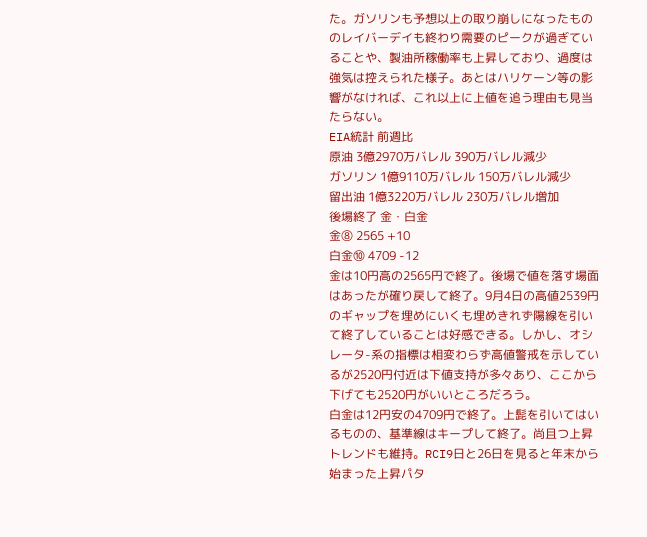た。ガソリンも予想以上の取り崩しになったもののレイバーデイも終わり需要のピークが過ぎていることや、製油所稼働率も上昇しており、過度は強気は控えられた様子。あとはハリケーン等の影響がなければ、これ以上に上値を追う理由も見当たらない。
EIA統計 前週比
原油 3億2970万バレル 390万バレル減少
ガソリン 1億9110万バレル 150万バレル減少
留出油 1億3220万バレル 230万バレル増加
後場終了 金・白金
金⑧ 2565 +10
白金⑩ 4709 -12
金は10円高の2565円で終了。後場で値を落す場面はあったが確り戻して終了。9月4日の高値2539円のギャップを埋めにいくも埋めきれず陽線を引いて終了していることは好感できる。しかし、オシレータ-系の指標は相変わらず高値警戒を示しているが2520円付近は下値支持が多々あり、ここから下げても2520円がいいところだろう。
白金は12円安の4709円で終了。上髭を引いてはいるものの、基準線はキープして終了。尚且つ上昇トレンドも維持。RCI9日と26日を見ると年末から始まった上昇パタ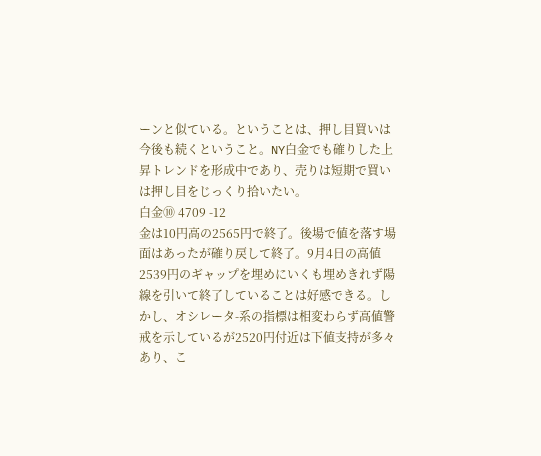ーンと似ている。ということは、押し目買いは今後も続くということ。NY白金でも確りした上昇トレンドを形成中であり、売りは短期で買いは押し目をじっくり拾いたい。
白金⑩ 4709 -12
金は10円高の2565円で終了。後場で値を落す場面はあったが確り戻して終了。9月4日の高値2539円のギャップを埋めにいくも埋めきれず陽線を引いて終了していることは好感できる。しかし、オシレータ-系の指標は相変わらず高値警戒を示しているが2520円付近は下値支持が多々あり、こ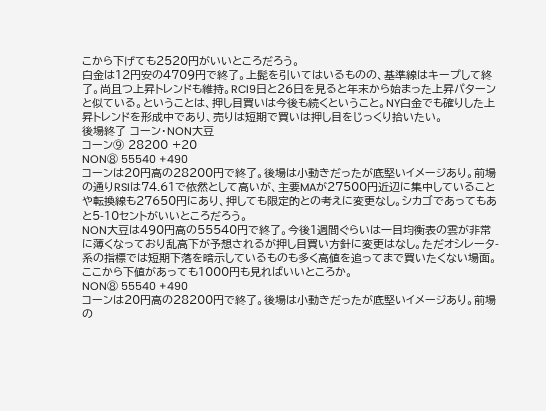こから下げても2520円がいいところだろう。
白金は12円安の4709円で終了。上髭を引いてはいるものの、基準線はキープして終了。尚且つ上昇トレンドも維持。RCI9日と26日を見ると年末から始まった上昇パターンと似ている。ということは、押し目買いは今後も続くということ。NY白金でも確りした上昇トレンドを形成中であり、売りは短期で買いは押し目をじっくり拾いたい。
後場終了 コーン・NON大豆
コーン⑨ 28200 +20
NON⑧ 55540 +490
コーンは20円高の28200円で終了。後場は小動きだったが底堅いイメージあり。前場の通りRSIは74.61で依然として高いが、主要MAが27500円近辺に集中していることや転換線も27650円にあり、押しても限定的との考えに変更なし。シカゴであってもあと5-10セントがいいところだろう。
NON大豆は490円高の55540円で終了。今後1週間ぐらいは一目均衡表の雲が非常に薄くなっており乱高下が予想されるが押し目買い方針に変更はなし。ただオシレータ-系の指標では短期下落を暗示しているものも多く高値を追ってまで買いたくない場面。ここから下値があっても1000円も見ればいいところか。
NON⑧ 55540 +490
コーンは20円高の28200円で終了。後場は小動きだったが底堅いイメージあり。前場の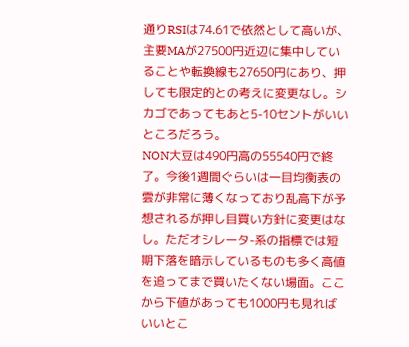通りRSIは74.61で依然として高いが、主要MAが27500円近辺に集中していることや転換線も27650円にあり、押しても限定的との考えに変更なし。シカゴであってもあと5-10セントがいいところだろう。
NON大豆は490円高の55540円で終了。今後1週間ぐらいは一目均衡表の雲が非常に薄くなっており乱高下が予想されるが押し目買い方針に変更はなし。ただオシレータ-系の指標では短期下落を暗示しているものも多く高値を追ってまで買いたくない場面。ここから下値があっても1000円も見ればいいとこ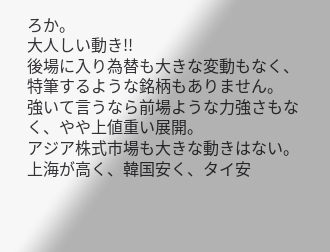ろか。
大人しい動き!!
後場に入り為替も大きな変動もなく、特筆するような銘柄もありません。
強いて言うなら前場ような力強さもなく、やや上値重い展開。
アジア株式市場も大きな動きはない。
上海が高く、韓国安く、タイ安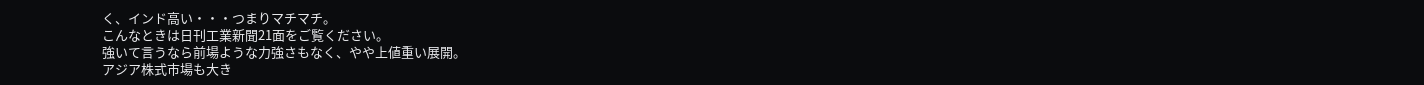く、インド高い・・・つまりマチマチ。
こんなときは日刊工業新聞21面をご覧ください。
強いて言うなら前場ような力強さもなく、やや上値重い展開。
アジア株式市場も大き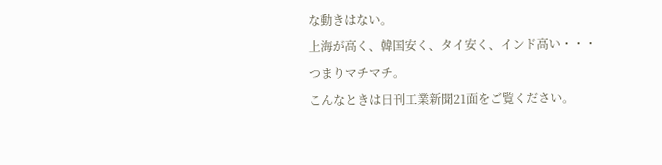な動きはない。
上海が高く、韓国安く、タイ安く、インド高い・・・つまりマチマチ。
こんなときは日刊工業新聞21面をご覧ください。